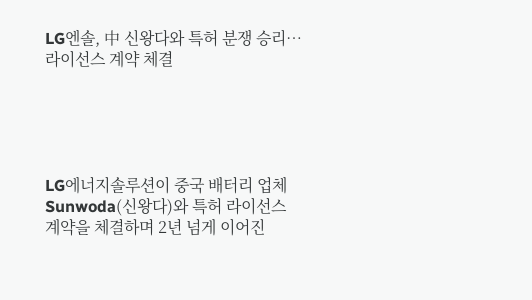LG엔솔, 中 신왕다와 특허 분쟁 승리…라이선스 계약 체결





LG에너지솔루션이 중국 배터리 업체 Sunwoda(신왕다)와 특허 라이선스 계약을 체결하며 2년 넘게 이어진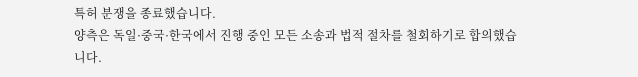특허 분쟁을 종료했습니다.
양측은 독일·중국·한국에서 진행 중인 모든 소송과 법적 절차를 철회하기로 합의했습니다.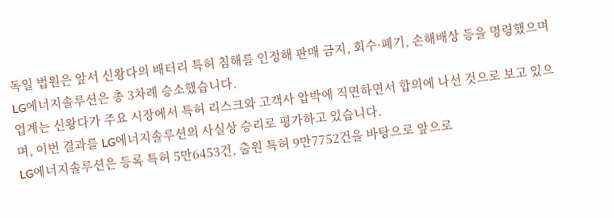독일 법원은 앞서 신왕다의 배터리 특허 침해를 인정해 판매 금지, 회수·폐기, 손해배상 등을 명령했으며 LG에너지솔루션은 총 3차례 승소했습니다.
업계는 신왕다가 주요 시장에서 특허 리스크와 고객사 압박에 직면하면서 합의에 나선 것으로 보고 있으며, 이번 결과를 LG에너지솔루션의 사실상 승리로 평가하고 있습니다.
LG에너지솔루션은 등록 특허 5만6453건, 출원 특허 9만7752건을 바탕으로 앞으로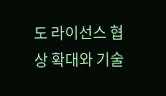도 라이선스 협상 확대와 기술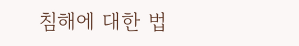침해에 대한 법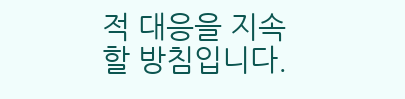적 대응을 지속할 방침입니다.